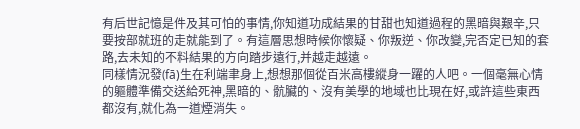有后世記憶是件及其可怕的事情,你知道功成結果的甘甜也知道過程的黑暗與艱辛,只要按部就班的走就能到了。有這層思想時候你懷疑、你叛逆、你改變,完否定已知的套路,去未知的不料結果的方向踏步遠行,并越走越遠。
同樣情況發(fā)生在利端聿身上,想想那個從百米高樓縱身一躍的人吧。一個毫無心情的軀體準備交送給死神,黑暗的、骯臟的、沒有美學的地域也比現在好,或許這些東西都沒有,就化為一道煙消失。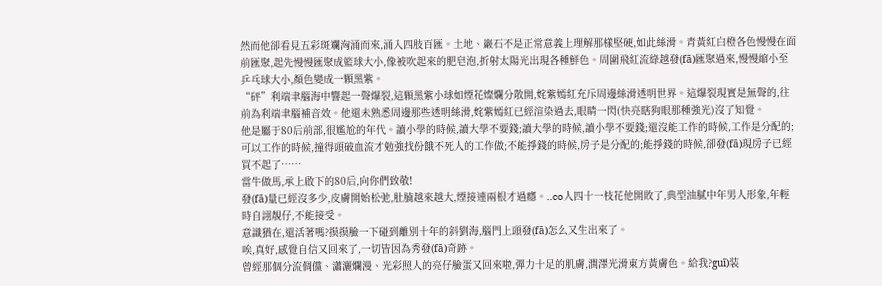然而他卻看見五彩斑斕洶涌而來,涌入四肢百匯。土地、巖石不是正常意義上理解那樣堅硬,如此絲滑。青黃紅白橙各色慢慢在面前匯聚,起先慢慢匯聚成籃球大小,像被吹起來的肥皂泡,折射太陽光出現各種鮮色。周圍飛紅流綠越發(fā)匯聚過來,慢慢縮小至乒乓球大小,顏色變成一顆黑紫。
“砰”利端聿腦海中響起一聲爆裂,這顆黑紫小球如煙花燦爛分散開,姹紫嫣紅充斥周邊絲滑透明世界。這爆裂現實是無聲的,往前為利端聿腦補音效。他還未熟悉周邊那些透明絲滑,姹紫嫣紅已經渲染過去,眼睛一閃(快亮瞎狗眼那種強光)沒了知覺。
他是屬于80后前部,很尷尬的年代。讀小學的時候,讀大學不要錢;讀大學的時候,讀小學不要錢;還沒能工作的時候,工作是分配的;可以工作的時候,撞得頭破血流才勉強找份餓不死人的工作做;不能掙錢的時候,房子是分配的;能掙錢的時候,卻發(fā)現房子已經買不起了……
當牛做馬,承上啟下的80后,向你們致敬!
發(fā)量已經沒多少,皮膚開始松弛,肚腩越來越大,煙接連兩根才過癮。..co人四十一枝花他開敗了,典型油膩中年男人形象,年輕時自詡靚仔,不能接受。
意識猶在,還活著嗎?摸摸臉一下碰到離別十年的斜劉海,腦門上頭發(fā)怎么又生出來了。
唉,真好,感覺自信又回來了,一切皆因為秀發(fā)奇跡。
曾經那個分流倜儻、瀟灑爛漫、光彩照人的亮仔臉蛋又回來啦,彈力十足的肌膚,潤澤光滑東方黃膚色。給我?guī)装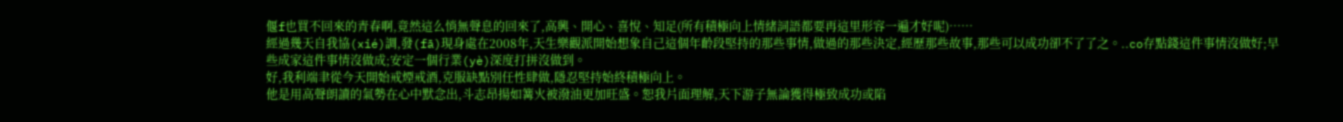偃f也買不回來的青春啊,竟然這么悄無聲息的回來了,高興、開心、喜悅、知足(所有積極向上情緒詞語都要再這里形容一遍才好呢)……
經過幾天自我協(xié)調,發(fā)現身處在2008年,天生樂觀派開始想象自己這個年齡段堅持的那些事情,做過的那些決定,經歷那些故事,那些可以成功卻不了了之。..co存點錢這件事情沒做好;早些成家這件事情沒做成;安定一個行業(yè)深度打拼沒做到。
好,我利端聿從今天開始戒煙戒酒,克服缺點別任性肆做,隱忍堅持始終積極向上。
他是用高聲朗讀的氣勢在心中默念出,斗志昂揚如篝火被潑油更加旺盛。恕我片面理解,天下游子無論獲得極致成功或陷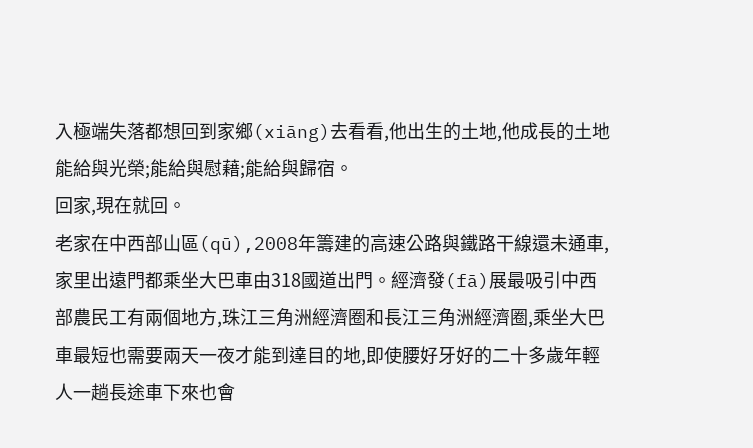入極端失落都想回到家鄉(xiāng)去看看,他出生的土地,他成長的土地能給與光榮;能給與慰藉;能給與歸宿。
回家,現在就回。
老家在中西部山區(qū),2008年籌建的高速公路與鐵路干線還未通車,家里出遠門都乘坐大巴車由318國道出門。經濟發(fā)展最吸引中西部農民工有兩個地方,珠江三角洲經濟圈和長江三角洲經濟圈,乘坐大巴車最短也需要兩天一夜才能到達目的地,即使腰好牙好的二十多歲年輕人一趟長途車下來也會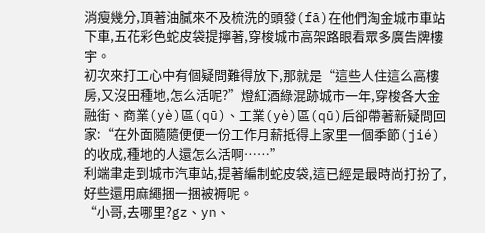消瘦幾分,頂著油膩來不及梳洗的頭發(fā)在他們淘金城市車站下車,五花彩色蛇皮袋提擰著,穿梭城市高架路眼看眾多廣告牌樓宇。
初次來打工心中有個疑問難得放下,那就是“這些人住這么高樓房,又沒田種地,怎么活呢?”燈紅酒綠混跡城市一年,穿梭各大金融街、商業(yè)區(qū)、工業(yè)區(qū)后卻帶著新疑問回家:“在外面隨隨便便一份工作月薪抵得上家里一個季節(jié)的收成,種地的人還怎么活啊……”
利端聿走到城市汽車站,提著編制蛇皮袋,這已經是最時尚打扮了,好些還用麻繩捆一捆被褥呢。
“小哥,去哪里?gz、yn、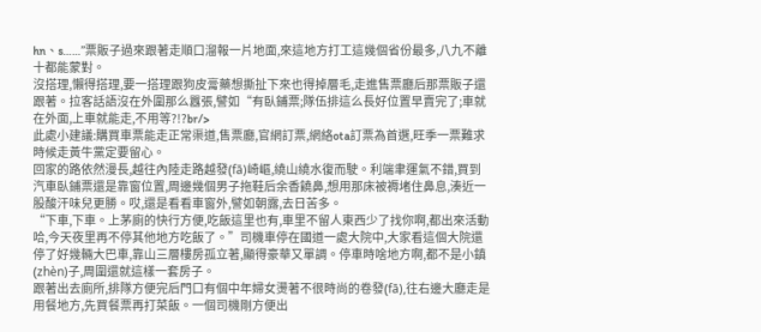hn、s……”票販子過來跟著走順口溜報一片地面,來這地方打工這幾個省份最多,八九不離十都能蒙對。
沒搭理,懶得搭理,要一搭理跟狗皮膏藥想撕扯下來也得掉層毛,走進售票廳后那票販子還跟著。拉客話語沒在外圍那么囂張,譬如“有臥鋪票;隊伍排這么長好位置早賣完了;車就在外面,上車就能走,不用等?!?br/>
此處小建議:購買車票能走正常渠道,售票廳,官網訂票,網絡ota訂票為首選,旺季一票難求時候走黃牛黨定要留心。
回家的路依然漫長,越往內陸走路越發(fā)崎嶇,繞山繞水復而駛。利端聿運氣不錯,買到汽車臥鋪票還是靠窗位置,周邊幾個男子拖鞋后余香饒鼻,想用那床被褥堵住鼻息,湊近一股酸汗味兒更勝。哎,還是看看車窗外,譬如朝露,去日苦多。
“下車,下車。上茅廁的快行方便,吃飯這里也有,車里不留人東西少了找你啊,都出來活動哈,今天夜里再不停其他地方吃飯了。”司機車停在國道一處大院中,大家看這個大院還停了好幾輛大巴車,靠山三層樓房孤立著,顯得豪華又單調。停車時啥地方啊,都不是小鎮(zhèn)子,周圍還就這樣一套房子。
跟著出去廁所,排隊方便完后門口有個中年婦女燙著不很時尚的卷發(fā),往右邊大廳走是用餐地方,先買餐票再打菜飯。一個司機剛方便出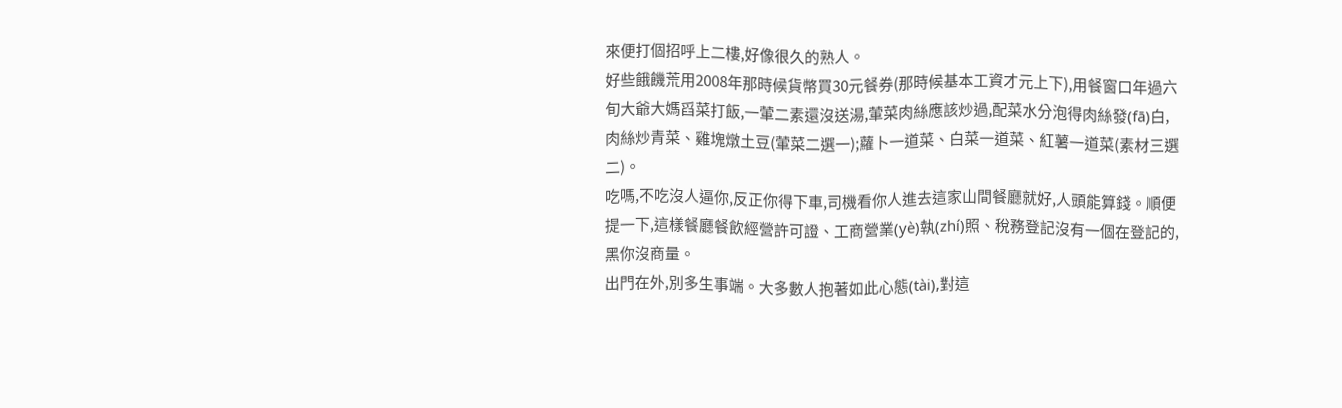來便打個招呼上二樓,好像很久的熟人。
好些餓饑荒用2008年那時候貨幣買30元餐券(那時候基本工資才元上下),用餐窗口年過六旬大爺大媽舀菜打飯,一葷二素還沒送湯,葷菜肉絲應該炒過,配菜水分泡得肉絲發(fā)白,肉絲炒青菜、雞塊燉土豆(葷菜二選一);蘿卜一道菜、白菜一道菜、紅薯一道菜(素材三選二)。
吃嗎,不吃沒人逼你,反正你得下車,司機看你人進去這家山間餐廳就好,人頭能算錢。順便提一下,這樣餐廳餐飲經營許可證、工商營業(yè)執(zhí)照、稅務登記沒有一個在登記的,黑你沒商量。
出門在外,別多生事端。大多數人抱著如此心態(tài),對這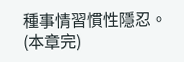種事情習慣性隱忍。
(本章完)